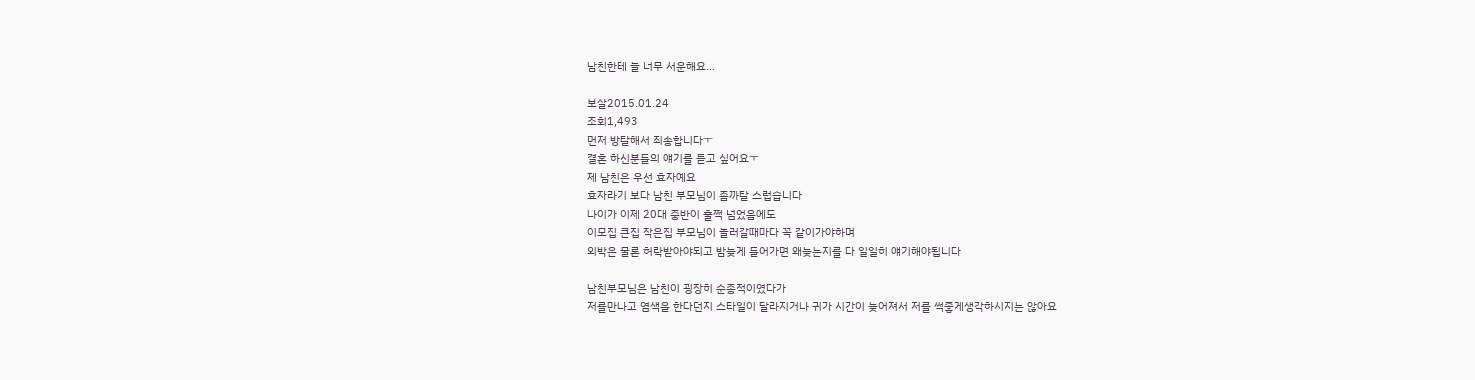남친한테 늘 너무 서운해요...

보살2015.01.24
조회1,493
먼저 방탈해서 죄송합니다ㅜ
결혼 하신분들의 얘기를 듣고 싶어요ㅜ
제 남친은 우선 효자예요
효자라기 보다 남친 부모님이 좀까탈 스럽습니다
나이가 이제 20대 중반이 훌쩍 넘었음에도
이모집 큰집 작은집 부모님이 놀러갈때마다 꼭 같이가야하며
외박은 물론 허락받아야되고 밤늦게 들어가면 왜늦는지를 다 일일히 얘기해야됩니다

남친부모님은 남친이 굉장히 순종적이였다가
저를만나고 염색을 한다던지 스타일이 달라지거나 귀가 시간이 늦어져서 저를 썩좋게생각하시지는 않아요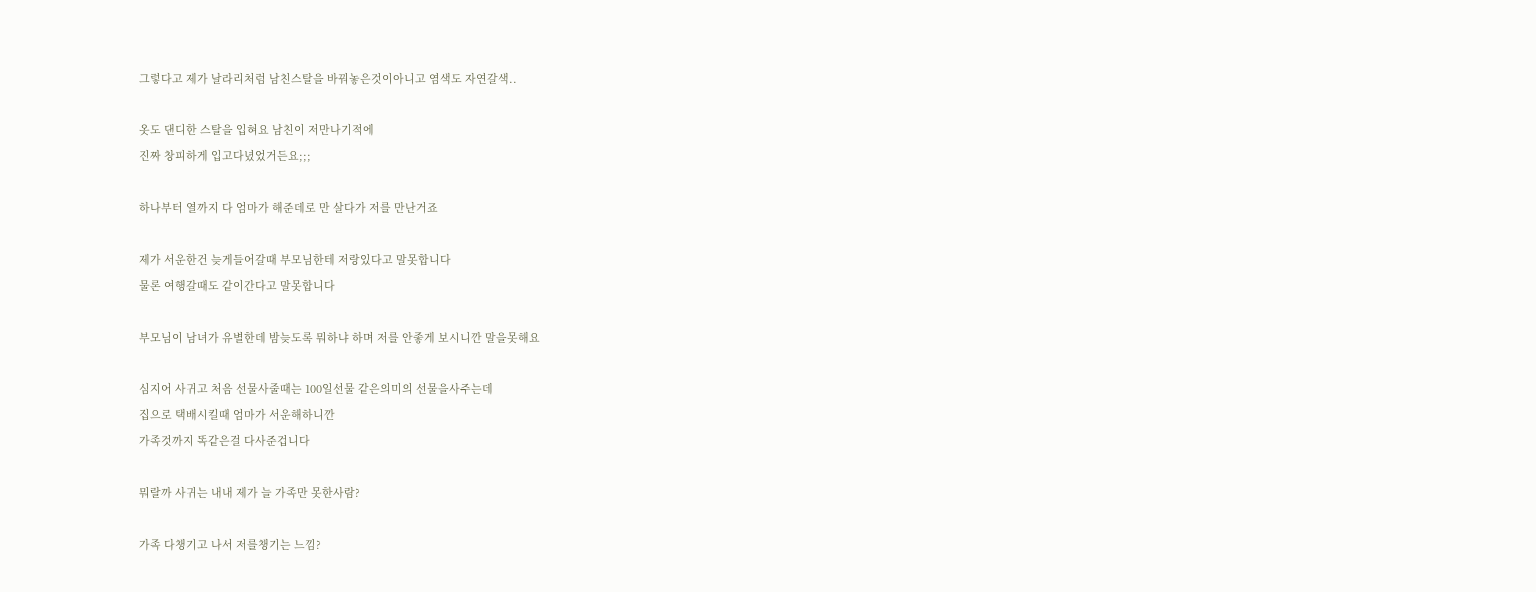그렇다고 제가 날라리처럼 남친스탈을 바꿔놓은것이아니고 염색도 자연갈색..

옷도 댄디한 스탈을 입혀요 남친이 저만나기적에
진짜 창피하게 입고다녔었거든요;;;

하나부터 열까지 다 엄마가 해준데로 만 살다가 저를 만난거죠

제가 서운한건 늦게들어갈때 부모님한테 저랑있다고 말못합니다
물론 여행갈때도 같이간다고 말못합니다

부모님이 남녀가 유별한데 밤늦도록 뭐하냐 하며 저를 안좋게 보시니깐 말을못해요

심지어 사귀고 처음 선물사줄때는 100일선물 같은의미의 선물을사주는데
집으로 택배시킬때 엄마가 서운해하니깐
가족것까지 똑같은걸 다사준겁니다

뭐랄까 사귀는 내내 제가 늘 가족만 못한사람?

가족 다챙기고 나서 저를챙기는 느낌?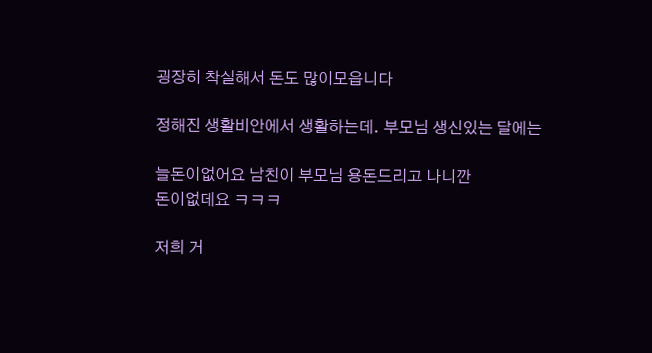굉장히 착실해서 돈도 많이모읍니다

정해진 생활비안에서 생활하는데. 부모님 생신있는 달에는

늘돈이없어요 남친이 부모님 용돈드리고 나니깐
돈이없데요 ㅋㅋㅋ

저희 거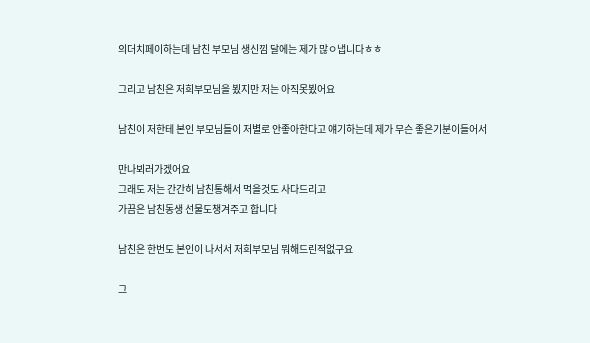의더치페이하는데 남친 부모님 생신낌 달에는 제가 많ㅇ냅니다ㅎㅎ

그리고 남친은 저희부모님을 뵜지만 저는 아직못뵜어요

남친이 저한테 본인 부모님들이 저별로 안좋아한다고 얘기하는데 제가 무슨 좋은기분이들어서

만나뵈러가겠어요
그래도 저는 간간히 남친통해서 먹을것도 사다드리고
가끔은 남친동생 선물도챙겨주고 합니다

남친은 한번도 본인이 나서서 저희부모님 뭐해드린적없구요

그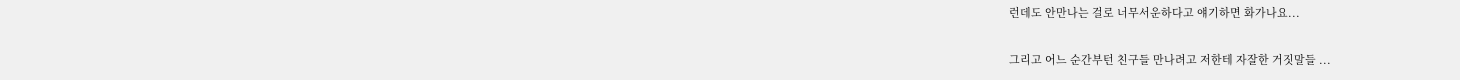런데도 안만나는 걸로 너무서운하다고 얘기하면 화가나요...

그리고 어느 순간부턴 친구들 만나려고 저한테 자잘한 거짓말들 ...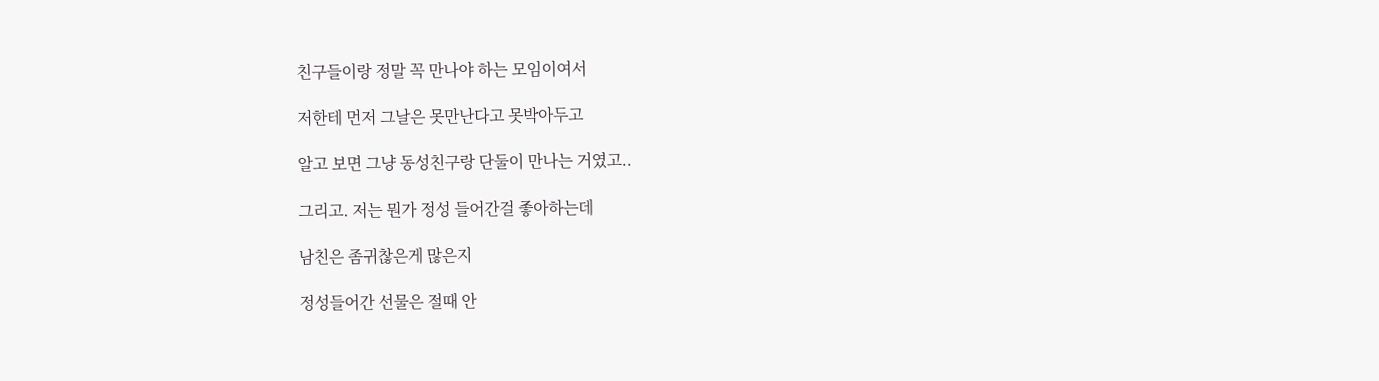친구들이랑 정말 꼭 만나야 하는 모임이여서

저한테 먼저 그날은 못만난다고 못박아두고

알고 보면 그냥 동성친구랑 단둘이 만나는 거였고..

그리고. 저는 뭔가 정성 들어간걸 좋아하는데

남친은 좀귀찮은게 많은지

정성들어간 선물은 절때 안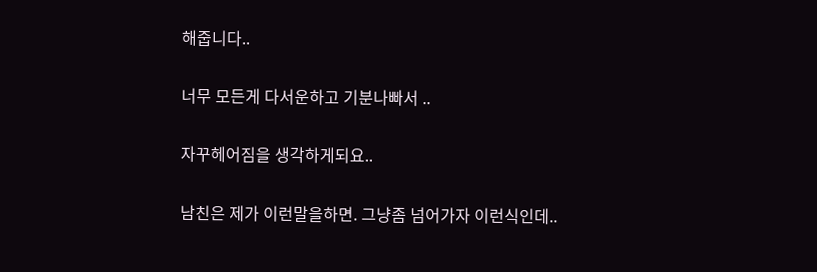해줍니다..

너무 모든게 다서운하고 기분나빠서 ..

자꾸헤어짐을 생각하게되요..

남친은 제가 이런말을하면. 그냥좀 넘어가자 이런식인데..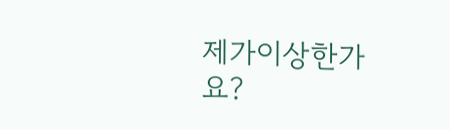제가이상한가요?